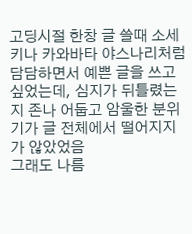고딩시절 한창 글 쓸때 소세키나 카와바타 야스나리처럼 담담하면서 예쁜 글을 쓰고 싶었는데, 심지가 뒤틀렸는지 존나 어둡고 암울한 분위기가 글 전체에서 떨어지지가 않았었음
그래도 나름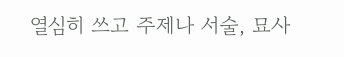열심히 쓰고 주제나 서술, 묘사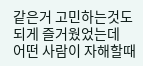같은거 고민하는것도 되게 즐거웠었는데
어떤 사람이 자해할때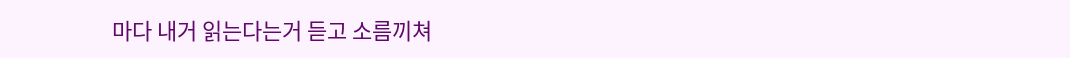마다 내거 읽는다는거 듣고 소름끼쳐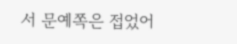서 문예쪽은 접었어